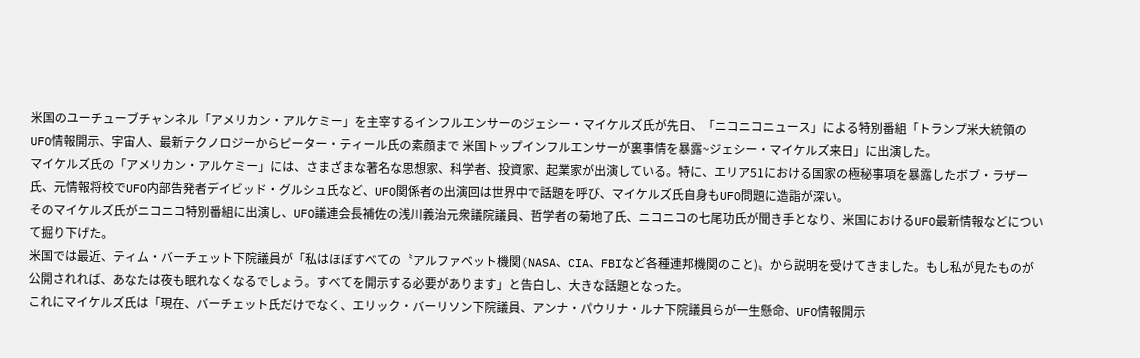米国のユーチューブチャンネル「アメリカン・アルケミー」を主宰するインフルエンサーのジェシー・マイケルズ氏が先日、「ニコニコニュース」による特別番組「トランプ米大統領のUFO情報開示、宇宙人、最新テクノロジーからピーター・ティール氏の素顔まで 米国トップインフルエンサーが裏事情を暴露~ジェシー・マイケルズ来日」に出演した。
マイケルズ氏の「アメリカン・アルケミー」には、さまざまな著名な思想家、科学者、投資家、起業家が出演している。特に、エリア51における国家の極秘事項を暴露したボブ・ラザー氏、元情報将校でUFO内部告発者デイビッド・グルシュ氏など、UFO関係者の出演回は世界中で話題を呼び、マイケルズ氏自身もUFO問題に造詣が深い。
そのマイケルズ氏がニコニコ特別番組に出演し、UFO議連会長補佐の浅川義治元衆議院議員、哲学者の菊地了氏、ニコニコの七尾功氏が聞き手となり、米国におけるUFO最新情報などについて掘り下げた。
米国では最近、ティム・バーチェット下院議員が「私はほぼすべての〝アルファベット機関(NASA、CIA、FBIなど各種連邦機関のこと)〟から説明を受けてきました。もし私が見たものが公開されれば、あなたは夜も眠れなくなるでしょう。すべてを開示する必要があります」と告白し、大きな話題となった。
これにマイケルズ氏は「現在、バーチェット氏だけでなく、エリック・バーリソン下院議員、アンナ・パウリナ・ルナ下院議員らが一生懸命、UFO情報開示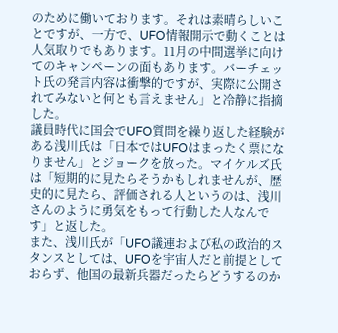のために働いております。それは素晴らしいことですが、一方で、UFO情報開示で動くことは人気取りでもあります。11月の中間選挙に向けてのキャンペーンの面もあります。バーチェット氏の発言内容は衝撃的ですが、実際に公開されてみないと何とも言えません」と冷静に指摘した。
議員時代に国会でUFO質問を繰り返した経験がある浅川氏は「日本ではUFOはまったく票になりません」とジョークを放った。マイケルズ氏は「短期的に見たらそうかもしれませんが、歴史的に見たら、評価される人というのは、浅川さんのように勇気をもって行動した人なんです」と返した。
また、浅川氏が「UFO議連および私の政治的スタンスとしては、UFOを宇宙人だと前提としておらず、他国の最新兵器だったらどうするのか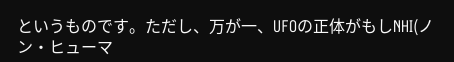というものです。ただし、万が一、UFOの正体がもしNHI(ノン・ヒューマ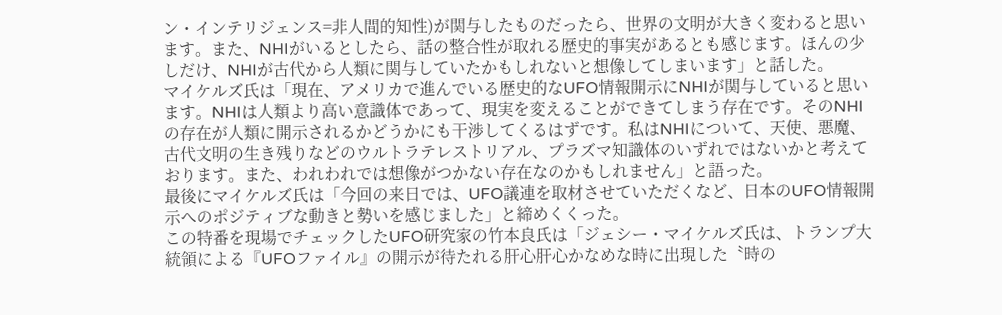ン・インテリジェンス=非人間的知性)が関与したものだったら、世界の文明が大きく変わると思います。また、NHIがいるとしたら、話の整合性が取れる歴史的事実があるとも感じます。ほんの少しだけ、NHIが古代から人類に関与していたかもしれないと想像してしまいます」と話した。
マイケルズ氏は「現在、アメリカで進んでいる歴史的なUFO情報開示にNHIが関与していると思います。NHIは人類より高い意識体であって、現実を変えることができてしまう存在です。そのNHIの存在が人類に開示されるかどうかにも干渉してくるはずです。私はNHIについて、天使、悪魔、古代文明の生き残りなどのウルトラテレストリアル、プラズマ知識体のいずれではないかと考えております。また、われわれでは想像がつかない存在なのかもしれません」と語った。
最後にマイケルズ氏は「今回の来日では、UFO議連を取材させていただくなど、日本のUFO情報開示へのポジティブな動きと勢いを感じました」と締めくくった。
この特番を現場でチェックしたUFO研究家の竹本良氏は「ジェシー・マイケルズ氏は、トランプ大統領による『UFOファイル』の開示が待たれる肝心肝心かなめな時に出現した〝時の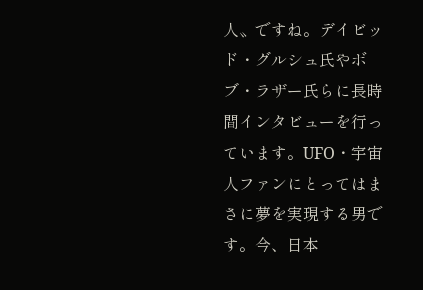人〟ですね。デイビッド・グルシュ氏やボブ・ラザー氏らに長時間インタビューを行っています。UFO・宇宙人ファンにとってはまさに夢を実現する男です。今、日本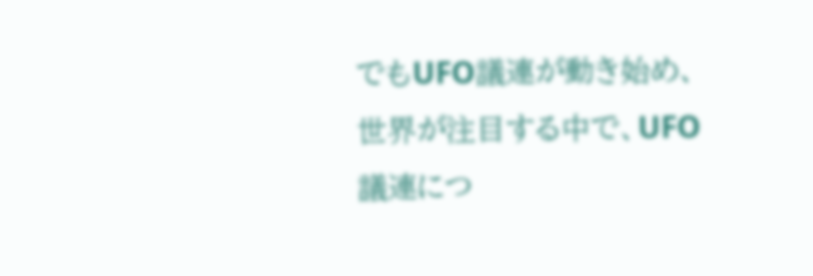でもUFO議連が動き始め、世界が注目する中で、UFO議連につ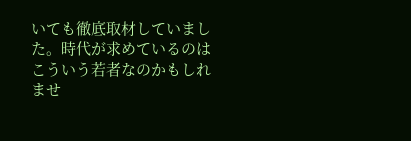いても徹底取材していました。時代が求めているのはこういう若者なのかもしれませ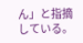ん」と指摘している。